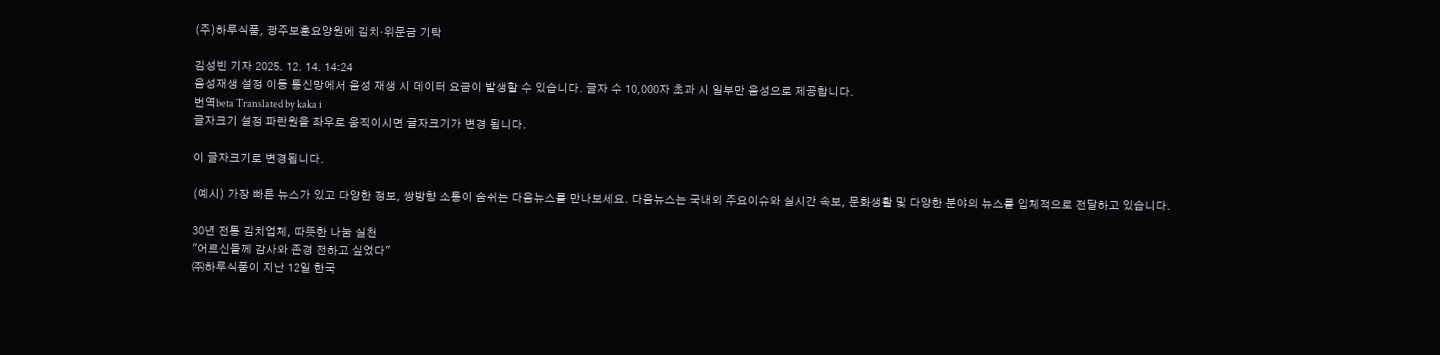(주)하루식품, 광주보훈요양원에 김치·위문금 기탁

김성빈 기자 2025. 12. 14. 14:24
음성재생 설정 이동 통신망에서 음성 재생 시 데이터 요금이 발생할 수 있습니다. 글자 수 10,000자 초과 시 일부만 음성으로 제공합니다.
번역beta Translated by kaka i
글자크기 설정 파란원을 좌우로 움직이시면 글자크기가 변경 됩니다.

이 글자크기로 변경됩니다.

(예시) 가장 빠른 뉴스가 있고 다양한 정보, 쌍방향 소통이 숨쉬는 다음뉴스를 만나보세요. 다음뉴스는 국내외 주요이슈와 실시간 속보, 문화생활 및 다양한 분야의 뉴스를 입체적으로 전달하고 있습니다.

30년 전통 김치업체, 따뜻한 나눔 실천
"어르신들께 감사와 존경 전하고 싶었다"
㈜하루식품이 지난 12일 한국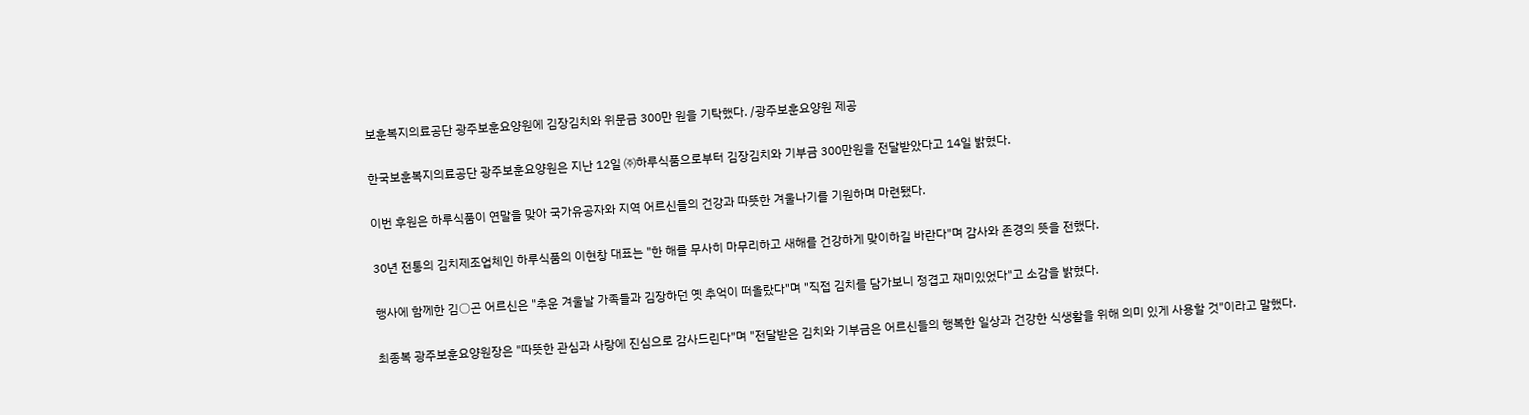보훈복지의료공단 광주보훈요양원에 김장김치와 위문금 300만 원을 기탁했다. /광주보훈요양원 제공

한국보훈복지의료공단 광주보훈요양원은 지난 12일 ㈜하루식품으로부터 김장김치와 기부금 300만원을 전달받았다고 14일 밝혔다.

이번 후원은 하루식품이 연말을 맞아 국가유공자와 지역 어르신들의 건강과 따뜻한 겨울나기를 기원하며 마련됐다.

30년 전통의 김치제조업체인 하루식품의 이현창 대표는 "한 해를 무사히 마무리하고 새해를 건강하게 맞이하길 바란다"며 감사와 존경의 뜻을 전했다.

행사에 함께한 김○곤 어르신은 "추운 겨울날 가족들과 김장하던 옛 추억이 떠올랐다"며 "직접 김치를 담가보니 정겹고 재미있었다"고 소감을 밝혔다.

최종복 광주보훈요양원장은 "따뜻한 관심과 사랑에 진심으로 감사드린다"며 "전달받은 김치와 기부금은 어르신들의 행복한 일상과 건강한 식생활을 위해 의미 있게 사용할 것"이라고 말했다.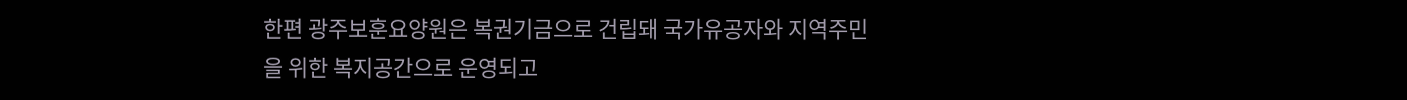한편 광주보훈요양원은 복권기금으로 건립돼 국가유공자와 지역주민을 위한 복지공간으로 운영되고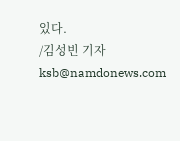있다.
/김성빈 기자 ksb@namdonews.com